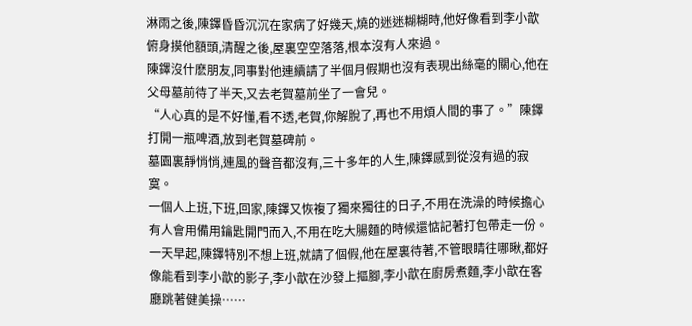淋雨之後,陳鐸昏昏沉沉在家病了好幾天,燒的迷迷糊糊時,他好像看到李小歆俯身摸他額頭,清醒之後,屋裏空空落落,根本沒有人來過。
陳鐸沒什麽朋友,同事對他連續請了半個月假期也沒有表現出絲毫的關心,他在父母墓前待了半天,又去老賀墓前坐了一會兒。
“人心真的是不好懂,看不透,老賀,你解脫了,再也不用煩人間的事了。”陳鐸打開一瓶啤酒,放到老賀墓碑前。
墓園裏靜悄悄,連風的聲音都沒有,三十多年的人生,陳鐸感到從沒有過的寂寞。
一個人上班,下班,回家,陳鐸又恢複了獨來獨往的日子,不用在洗澡的時候擔心有人會用備用鑰匙開門而入,不用在吃大腸麵的時候還惦記著打包帶走一份。
一天早起,陳鐸特別不想上班,就請了個假,他在屋裏待著,不管眼睛往哪瞅,都好像能看到李小歆的影子,李小歆在沙發上摳腳,李小歆在廚房煮麵,李小歆在客廳跳著健美操……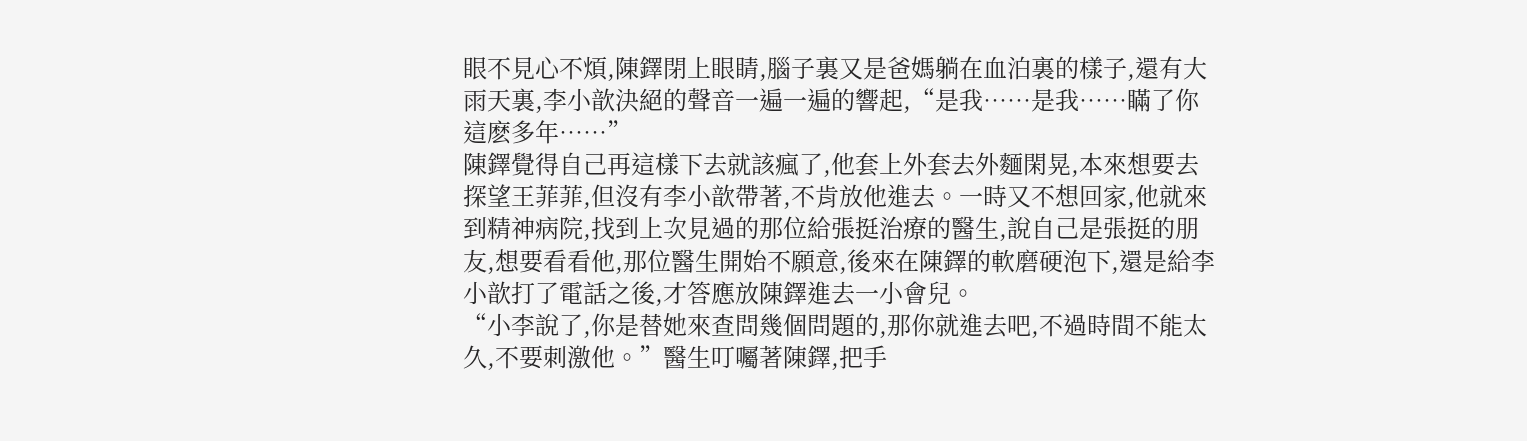眼不見心不煩,陳鐸閉上眼睛,腦子裏又是爸媽躺在血泊裏的樣子,還有大雨天裏,李小歆決絕的聲音一遍一遍的響起,“是我……是我……瞞了你這麽多年……”
陳鐸覺得自己再這樣下去就該瘋了,他套上外套去外麵閑晃,本來想要去探望王菲菲,但沒有李小歆帶著,不肯放他進去。一時又不想回家,他就來到精神病院,找到上次見過的那位給張挺治療的醫生,說自己是張挺的朋友,想要看看他,那位醫生開始不願意,後來在陳鐸的軟磨硬泡下,還是給李小歆打了電話之後,才答應放陳鐸進去一小會兒。
“小李說了,你是替她來查問幾個問題的,那你就進去吧,不過時間不能太久,不要刺激他。”醫生叮囑著陳鐸,把手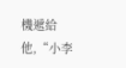機遞給他,“小李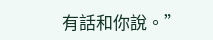有話和你說。”